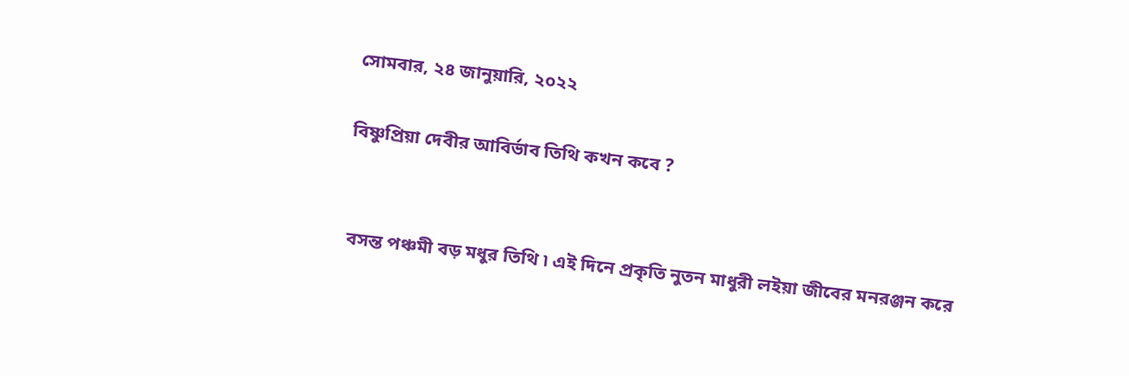সোমবার, ২৪ জানুয়ারি, ২০২২

বিষ্ণুপ্রিয়া দেবীর আবির্ভাব তিথি কখন কবে ?


 বসন্ত পঞ্চমী বড় মধুর তিথি ৷ এই দিনে প্রকৃতি নুতন মাধুরী লইয়া জীবের মনরঞ্জন করে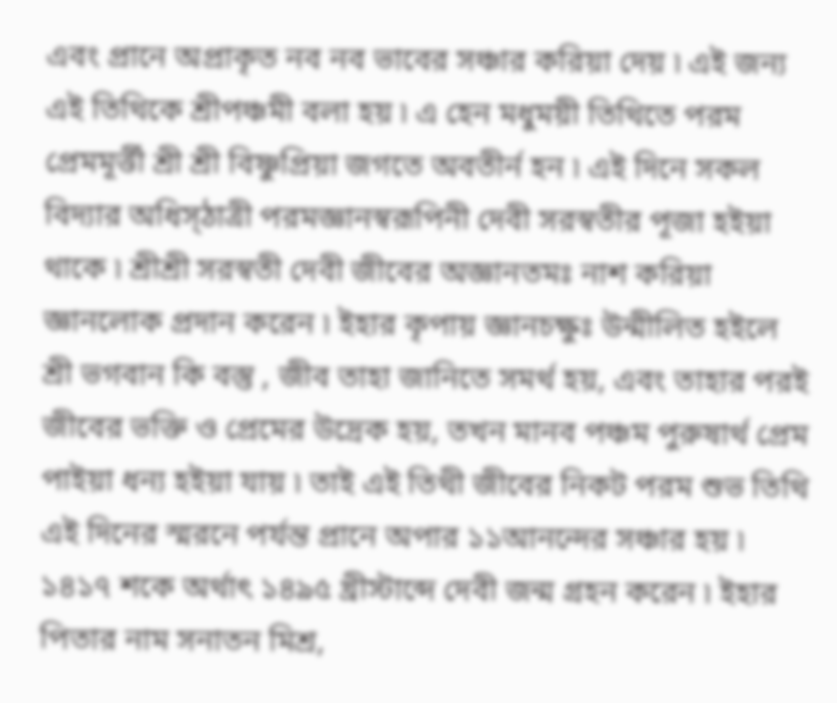এবং প্রানে অপ্রাকৃত নব নব ভাবের সঞ্চার করিয়া দেয় ৷ এই জন্য এই তিথিকে শ্রীপঞ্চমী বলা হয় ৷ এ হেন মধুময়ী তিথিতে পরম প্রেমমূর্ত্তী শ্রী শ্রী বিষ্ণুপ্রিয়া জগতে অবতীর্ন হন ৷ এই দিনে সকল বিদ্যার অধিস্ঠাত্রী পরমজ্ঞানস্বরূপিনী দেবী সরস্বতীর পূজা হইয়া থাকে ৷ শ্রীশ্রী সরস্বতী দেবী জীবের অজ্ঞানতমঃ নাশ করিয়া জ্ঞানলোক প্রদান করেন ৷ ইহার কৃপায় জ্ঞানচক্ষুঃ উন্মীলিত হইলে শ্রী ভগবান কি বস্তু , জীব তাহা জানিতে সমর্থ হয়, এবং তাহার পরই জীবের ভক্তি ও প্রেমের উদ্রেক হয়, তখন মানব পঞ্চম পুরুষার্থ প্রেম পাইয়া ধন্য হইয়া যায় ৷ তাই এই তিথী জীবের নিকট পরম শুভ তিথি এই দিনের স্মরনে পর্যন্ত প্রানে অপার ১১আনন্দের সঞ্চার হয় ৷                              ১৪১৭ শকে অর্থাৎ ১৪৯৫ খ্রীস্টাব্দে দেবী জন্ম গ্রহন করেন ৷ ইহার পিতার নাম সনাতন মিশ্র,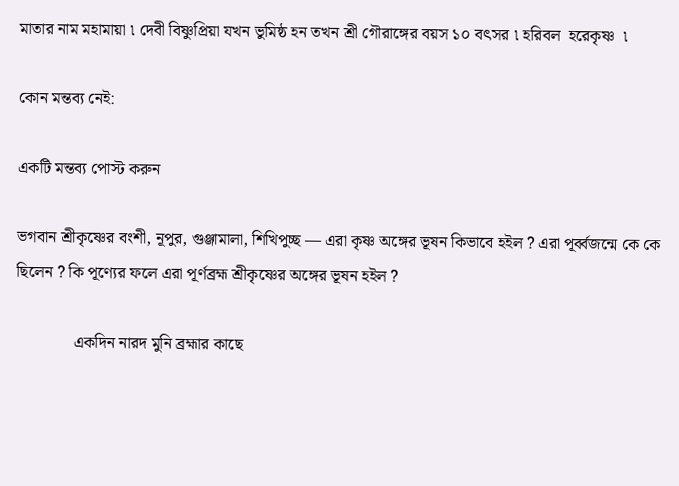মাতার নাম মহামায়া ৷ দেবী বিষ্ণুপ্রিয়া যখন ভুমিষ্ঠ হন তখন শ্রী গৌরাঙ্গের বয়স ১০ বৎসর ৷ হরিবল  হরেকৃষ্ণ  ৷

কোন মন্তব্য নেই:

একটি মন্তব্য পোস্ট করুন

ভগবান শ্রীকৃষ্ণের বংশী, নূপুর, গুঞ্জামালা, শিখিপুচ্ছ — এরা কৃষ্ণ অঙ্গের ভূষন কিভাবে হইল ? এরা পূর্ব্বজন্মে কে কে ছিলেন ? কি পূণ্যের ফলে এরা পূর্ণব্রহ্ম শ্রীকৃষ্ণের অঙ্গের ভূষন হইল ?

              একদিন নারদ মুনি ব্রহ্মার কাছে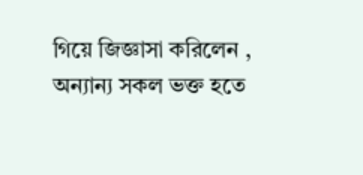গিয়ে জিজ্ঞাসা করিলেন , অন্যান্য সকল ভক্ত হতে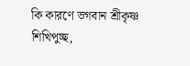কি কারণে ভগবান শ্রীকৃষ্ণ শিখিপুচ্ছ,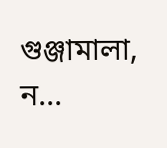গুঞ্জামালা,  ন...